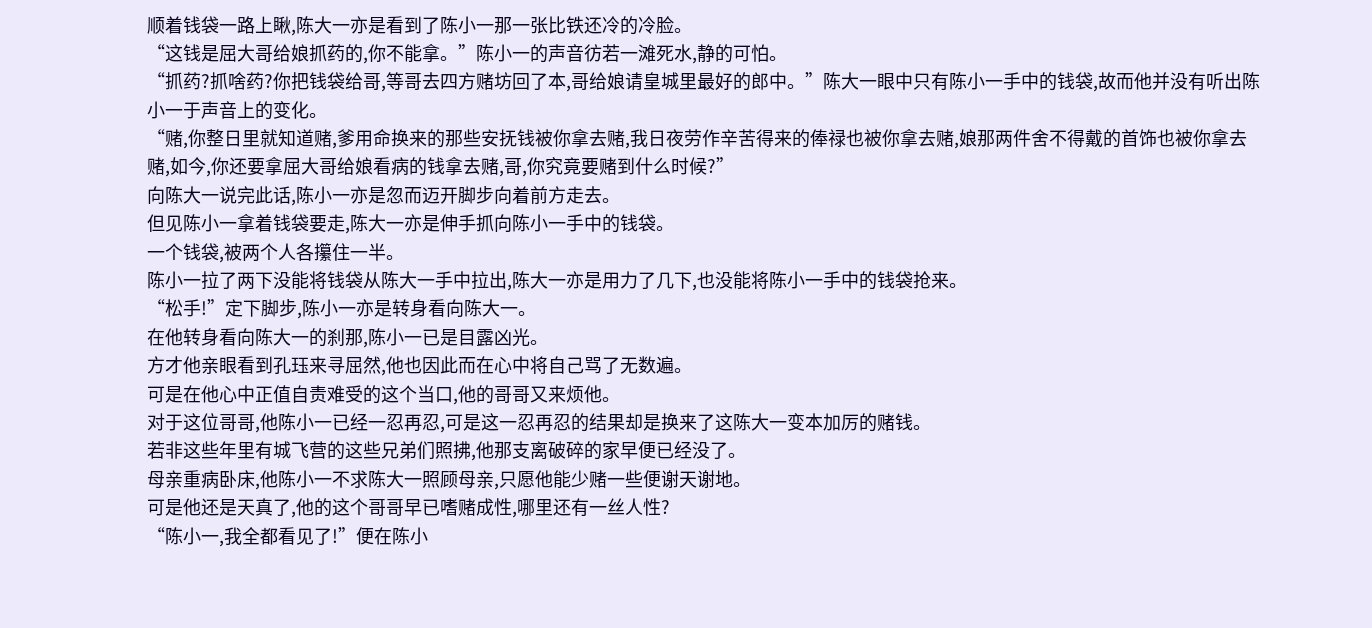顺着钱袋一路上瞅,陈大一亦是看到了陈小一那一张比铁还冷的冷脸。
“这钱是屈大哥给娘抓药的,你不能拿。”陈小一的声音彷若一滩死水,静的可怕。
“抓药?抓啥药?你把钱袋给哥,等哥去四方赌坊回了本,哥给娘请皇城里最好的郎中。”陈大一眼中只有陈小一手中的钱袋,故而他并没有听出陈小一于声音上的变化。
“赌,你整日里就知道赌,爹用命换来的那些安抚钱被你拿去赌,我日夜劳作辛苦得来的俸禄也被你拿去赌,娘那两件舍不得戴的首饰也被你拿去赌,如今,你还要拿屈大哥给娘看病的钱拿去赌,哥,你究竟要赌到什么时候?”
向陈大一说完此话,陈小一亦是忽而迈开脚步向着前方走去。
但见陈小一拿着钱袋要走,陈大一亦是伸手抓向陈小一手中的钱袋。
一个钱袋,被两个人各攥住一半。
陈小一拉了两下没能将钱袋从陈大一手中拉出,陈大一亦是用力了几下,也没能将陈小一手中的钱袋抢来。
“松手!”定下脚步,陈小一亦是转身看向陈大一。
在他转身看向陈大一的刹那,陈小一已是目露凶光。
方才他亲眼看到孔珏来寻屈然,他也因此而在心中将自己骂了无数遍。
可是在他心中正值自责难受的这个当口,他的哥哥又来烦他。
对于这位哥哥,他陈小一已经一忍再忍,可是这一忍再忍的结果却是换来了这陈大一变本加厉的赌钱。
若非这些年里有城飞营的这些兄弟们照拂,他那支离破碎的家早便已经没了。
母亲重病卧床,他陈小一不求陈大一照顾母亲,只愿他能少赌一些便谢天谢地。
可是他还是天真了,他的这个哥哥早已嗜赌成性,哪里还有一丝人性?
“陈小一,我全都看见了!”便在陈小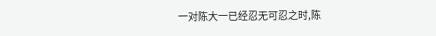一对陈大一已经忍无可忍之时,陈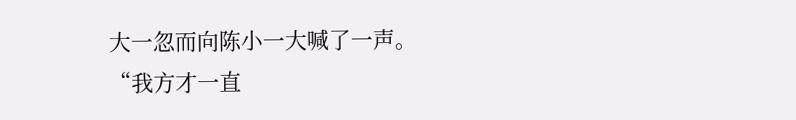大一忽而向陈小一大喊了一声。
“我方才一直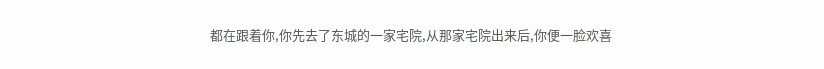都在跟着你,你先去了东城的一家宅院,从那家宅院出来后,你便一脸欢喜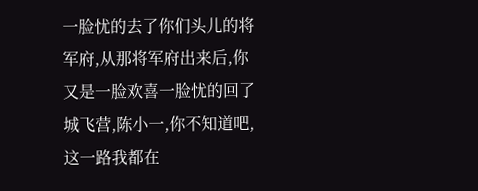一脸忧的去了你们头儿的将军府,从那将军府出来后,你又是一脸欢喜一脸忧的回了城飞营,陈小一,你不知道吧,这一路我都在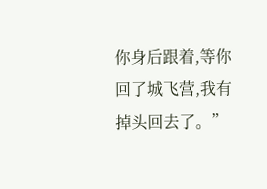你身后跟着,等你回了城飞营,我有掉头回去了。”